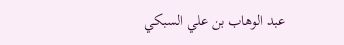عبد الوهاب بن علي السبكي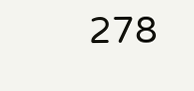278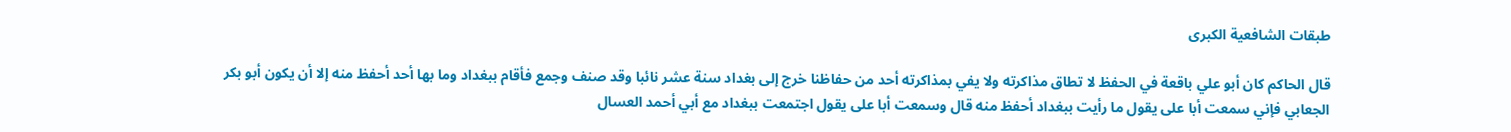طبقات الشافعية الكبرى

قال الحاكم كان أبو علي باقعة في الحفظ لا تطاق مذاكرته ولا يفي بمذاكرته أحد من حفاظنا خرج إلى بغداد سنة عشر نائبا وقد صنف وجمع فأقام ببغداد وما بها أحد أحفظ منه إلا أن يكون أبو بكر الجعابي فإني سمعت أبا على يقول ما رأيت ببغداد أحفظ منه قال وسمعت أبا على يقول اجتمعت ببغداد مع أبي أحمد العسال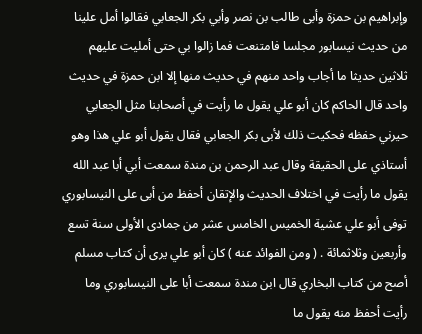وإبراهيم بن حمزة وأبى طالب بن نصر وأبي بكر الجعابي فقالوا أمل علينا من حديث نيسابور مجلسا فامتنعت فما زالوا بي حتى أمليت عليهم ثلاثين حديثا ما أجاب واحد منهم في حديث منها إلا ابن حمزة في حديث واحد قال الحاكم كان أبو علي يقول ما رأيت في أصحابنا مثل الجعابي حيرني حفظه فحكيت ذلك لأبى بكر الجعابي فقال يقول أبو علي هذا وهو أستاذي على الحقيقة وقال عبد الرحمن بن مندة سمعت أبي أبا عبد الله يقول ما رأيت في اختلاف الحديث والإتقان أحفظ من أبى على النيسابوري توفى أبو علي عشية الخميس الخامس عشر من جمادى الأولى سنة تسع وأربعين وثلاثمائة . ( ومن الفوائد عنه ) كان أبو علي يرى أن كتاب مسلم أصح من كتاب البخاري قال ابن مندة سمعت أبا على النيسابوري وما رأيت أحفظ منه يقول ما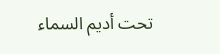تحت أديم السماء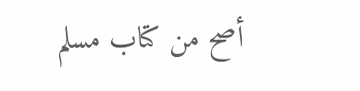أصح من كتاب مسلم